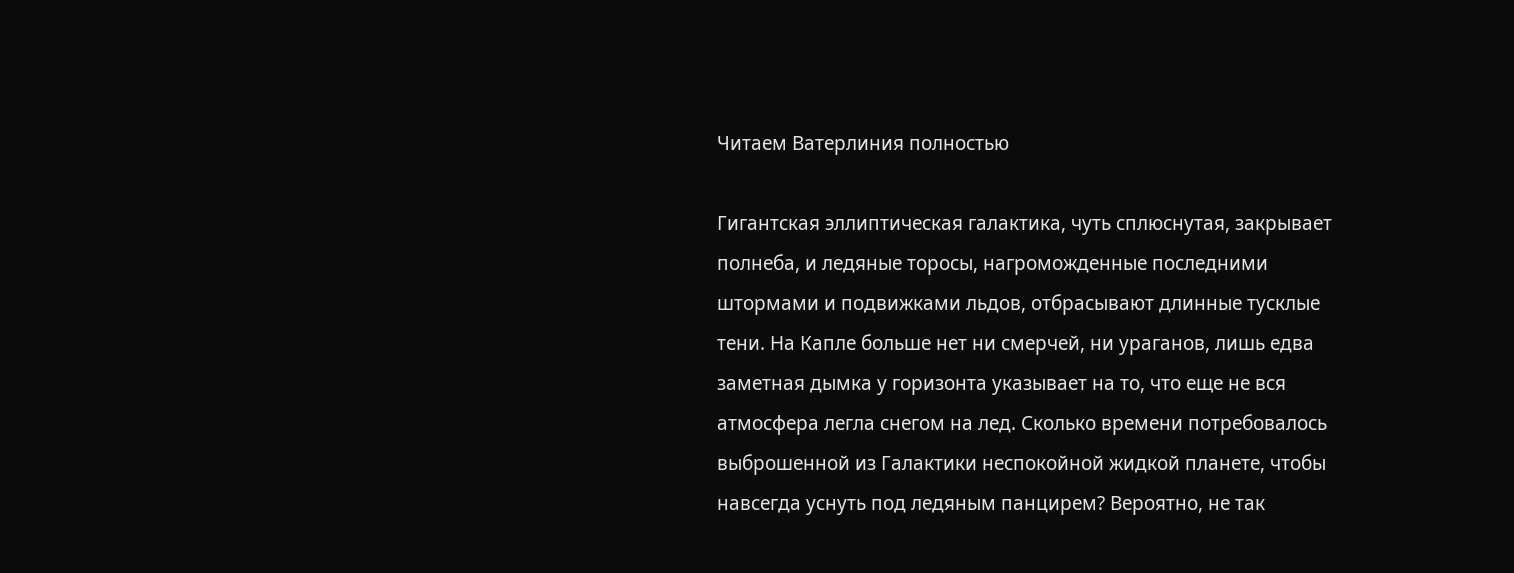Читаем Ватерлиния полностью

Гигантская эллиптическая галактика, чуть сплюснутая, закрывает полнеба, и ледяные торосы, нагроможденные последними штормами и подвижками льдов, отбрасывают длинные тусклые тени. На Капле больше нет ни смерчей, ни ураганов, лишь едва заметная дымка у горизонта указывает на то, что еще не вся атмосфера легла снегом на лед. Сколько времени потребовалось выброшенной из Галактики неспокойной жидкой планете, чтобы навсегда уснуть под ледяным панцирем? Вероятно, не так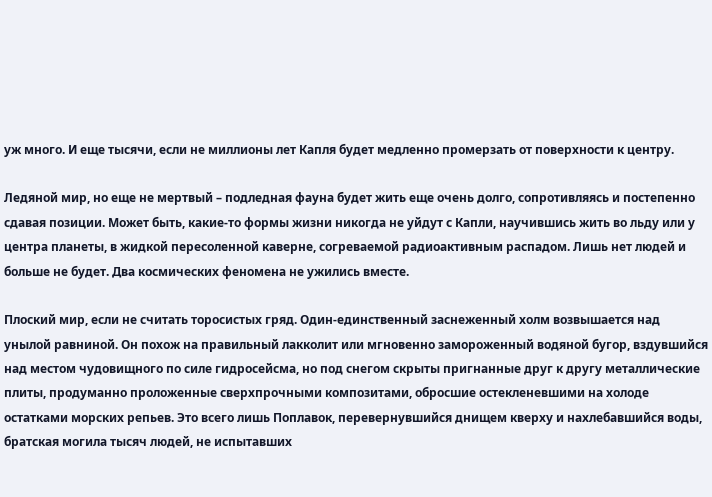уж много. И еще тысячи, если не миллионы лет Капля будет медленно промерзать от поверхности к центру.

Ледяной мир, но еще не мертвый – подледная фауна будет жить еще очень долго, сопротивляясь и постепенно сдавая позиции. Может быть, какие-то формы жизни никогда не уйдут с Капли, научившись жить во льду или у центра планеты, в жидкой пересоленной каверне, согреваемой радиоактивным распадом. Лишь нет людей и больше не будет. Два космических феномена не ужились вместе.

Плоский мир, если не считать торосистых гряд. Один-единственный заснеженный холм возвышается над унылой равниной. Он похож на правильный лакколит или мгновенно замороженный водяной бугор, вздувшийся над местом чудовищного по силе гидросейсма, но под снегом скрыты пригнанные друг к другу металлические плиты, продуманно проложенные сверхпрочными композитами, обросшие остекленевшими на холоде остатками морских репьев. Это всего лишь Поплавок, перевернувшийся днищем кверху и нахлебавшийся воды, братская могила тысяч людей, не испытавших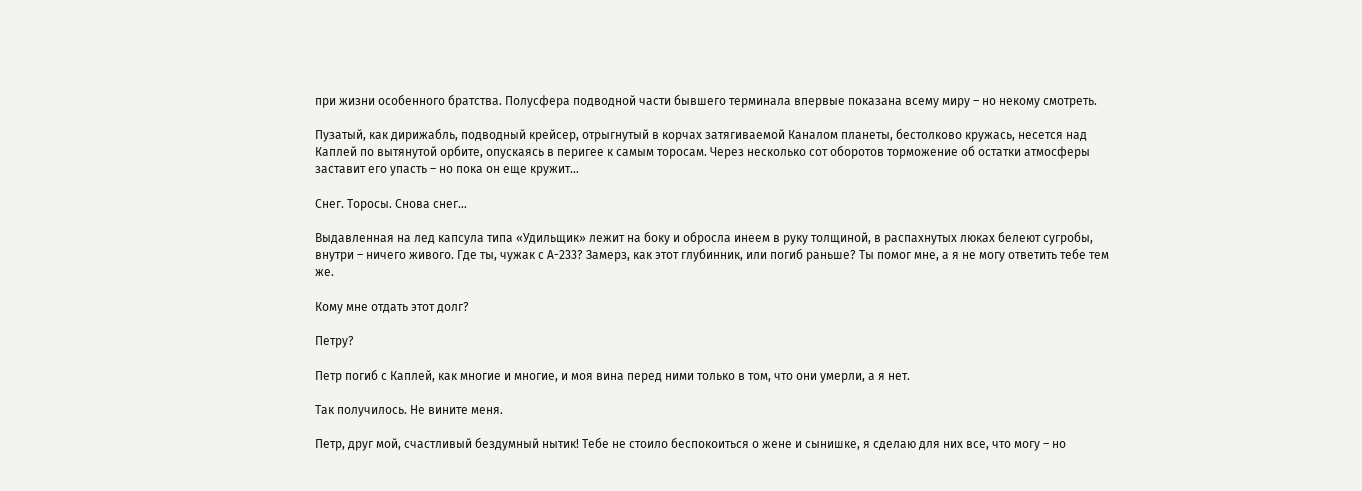при жизни особенного братства. Полусфера подводной части бывшего терминала впервые показана всему миру – но некому смотреть.

Пузатый, как дирижабль, подводный крейсер, отрыгнутый в корчах затягиваемой Каналом планеты, бестолково кружась, несется над Каплей по вытянутой орбите, опускаясь в перигее к самым торосам. Через несколько сот оборотов торможение об остатки атмосферы заставит его упасть – но пока он еще кружит…

Снег. Торосы. Снова снег…

Выдавленная на лед капсула типа «Удильщик» лежит на боку и обросла инеем в руку толщиной, в распахнутых люках белеют сугробы, внутри – ничего живого. Где ты, чужак с А-233? Замерз, как этот глубинник, или погиб раньше? Ты помог мне, а я не могу ответить тебе тем же.

Кому мне отдать этот долг?

Петру?

Петр погиб с Каплей, как многие и многие, и моя вина перед ними только в том, что они умерли, а я нет.

Так получилось. Не вините меня.

Петр, друг мой, счастливый бездумный нытик! Тебе не стоило беспокоиться о жене и сынишке, я сделаю для них все, что могу – но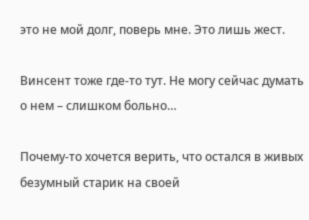это не мой долг, поверь мне. Это лишь жест.

Винсент тоже где-то тут. Не могу сейчас думать о нем – слишком больно…

Почему-то хочется верить, что остался в живых безумный старик на своей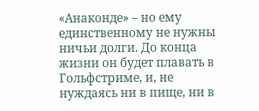«Анаконде» – но ему единственному не нужны ничьи долги. До конца жизни он будет плавать в Гольфстриме, и, не нуждаясь ни в пище, ни в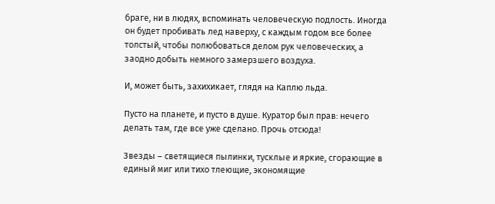браге, ни в людях, вспоминать человеческую подлость. Иногда он будет пробивать лед наверху, с каждым годом все более толстый, чтобы полюбоваться делом рук человеческих, а заодно добыть немного замерзшего воздуха.

И, может быть, захихикает, глядя на Каплю льда.

Пусто на планете, и пусто в душе. Куратор был прав: нечего делать там, где все уже сделано. Прочь отсюда!

Звезды – светящиеся пылинки, тусклые и яркие, сгорающие в единый миг или тихо тлеющие, экономящие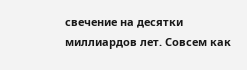свечение на десятки миллиардов лет. Совсем как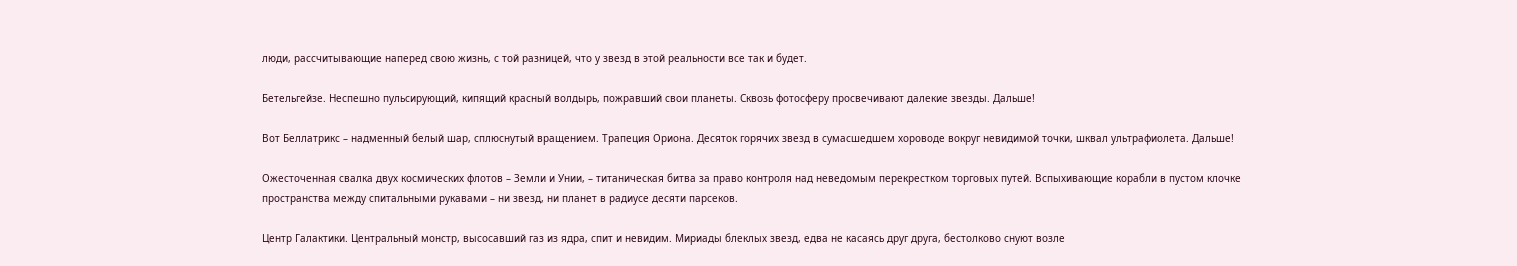люди, рассчитывающие наперед свою жизнь, с той разницей, что у звезд в этой реальности все так и будет.

Бетельгейзе. Неспешно пульсирующий, кипящий красный волдырь, пожравший свои планеты. Сквозь фотосферу просвечивают далекие звезды. Дальше!

Вот Беллатрикс – надменный белый шар, сплюснутый вращением. Трапеция Ориона. Десяток горячих звезд в сумасшедшем хороводе вокруг невидимой точки, шквал ультрафиолета. Дальше!

Ожесточенная свалка двух космических флотов – Земли и Унии, – титаническая битва за право контроля над неведомым перекрестком торговых путей. Вспыхивающие корабли в пустом клочке пространства между спитальными рукавами – ни звезд, ни планет в радиусе десяти парсеков.

Центр Галактики. Центральный монстр, высосавший газ из ядра, спит и невидим. Мириады блеклых звезд, едва не касаясь друг друга, бестолково снуют возле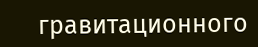гравитационного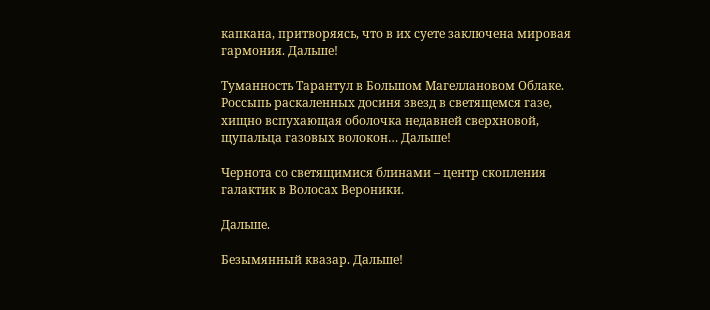капкана, притворяясь, что в их суете заключена мировая гармония. Дальше!

Туманность Тарантул в Большом Магеллановом Облаке. Россыпь раскаленных досиня звезд в светящемся газе, хищно вспухающая оболочка недавней сверхновой, щупальца газовых волокон… Дальше!

Чернота со светящимися блинами – центр скопления галактик в Волосах Вероники.

Дальше.

Безымянный квазар. Дальше!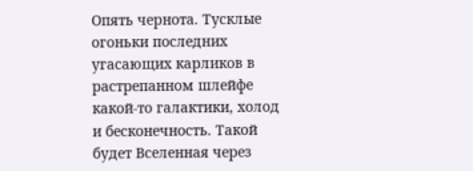Опять чернота. Тусклые огоньки последних угасающих карликов в растрепанном шлейфе какой-то галактики, холод и бесконечность. Такой будет Вселенная через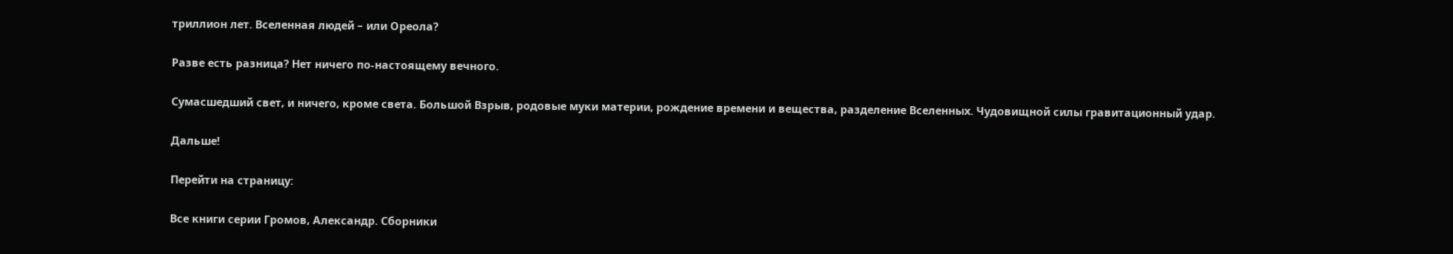триллион лет. Вселенная людей – или Ореола?

Разве есть разница? Нет ничего по-настоящему вечного.

Сумасшедший свет, и ничего, кроме света. Большой Взрыв, родовые муки материи, рождение времени и вещества, разделение Вселенных. Чудовищной силы гравитационный удар.

Дальше!

Перейти на страницу:

Все книги серии Громов, Александр. Сборники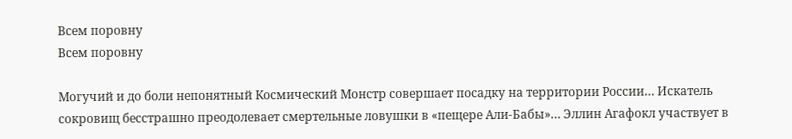Всем поровну
Всем поровну

Могучий и до боли непонятный Космический Монстр совершает посадку на территории России… Искатель сокровищ бесстрашно преодолевает смертельные ловушки в «пещере Али-Бабы»… Эллин Агафокл участвует в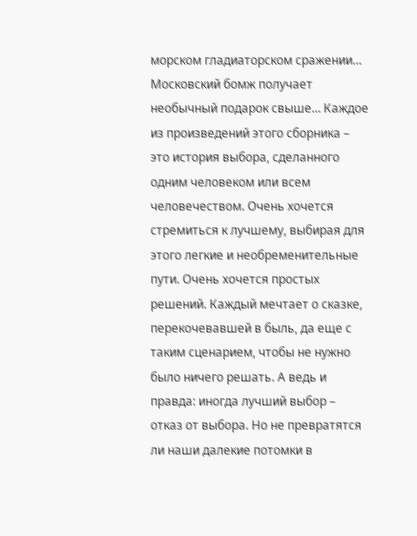морском гладиаторском сражении… Московский бомж получает необычный подарок свыше… Каждое из произведений этого сборника – это история выбора, сделанного одним человеком или всем человечеством. Очень хочется стремиться к лучшему, выбирая для этого легкие и необременительные пути. Очень хочется простых решений. Каждый мечтает о сказке, перекочевавшей в быль, да еще с таким сценарием, чтобы не нужно было ничего решать. А ведь и правда: иногда лучший выбор – отказ от выбора. Но не превратятся ли наши далекие потомки в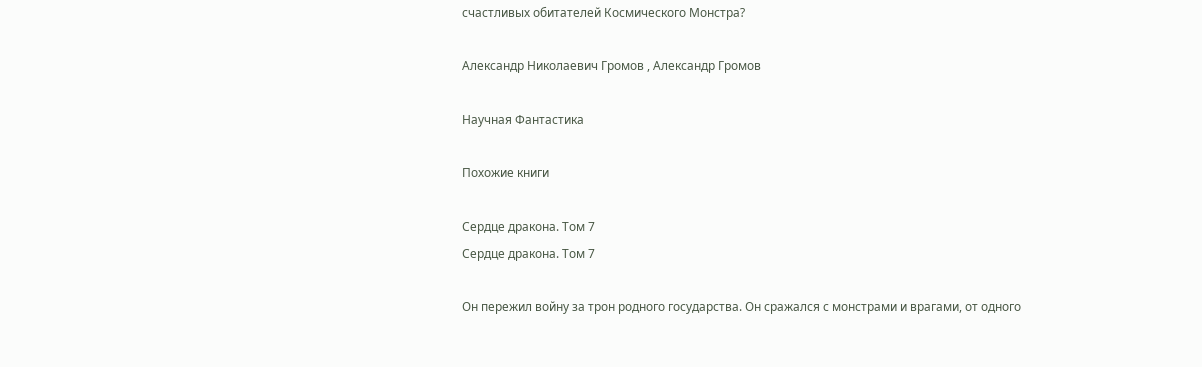счастливых обитателей Космического Монстра?

Александр Николаевич Громов , Александр Громов

Научная Фантастика

Похожие книги

Сердце дракона. Том 7
Сердце дракона. Том 7

Он пережил войну за трон родного государства. Он сражался с монстрами и врагами, от одного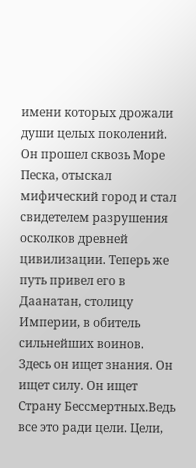имени которых дрожали души целых поколений. Он прошел сквозь Море Песка, отыскал мифический город и стал свидетелем разрушения осколков древней цивилизации. Теперь же путь привел его в Даанатан, столицу Империи, в обитель сильнейших воинов. Здесь он ищет знания. Он ищет силу. Он ищет Страну Бессмертных.Ведь все это ради цели. Цели,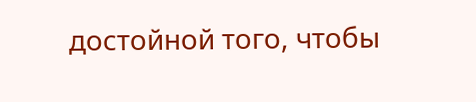достойной того, чтобы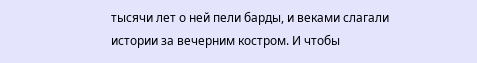тысячи лет о ней пели барды, и веками слагали истории за вечерним костром. И чтобы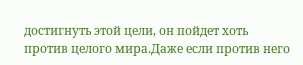достигнуть этой цели, он пойдет хоть против целого мира.Даже если против него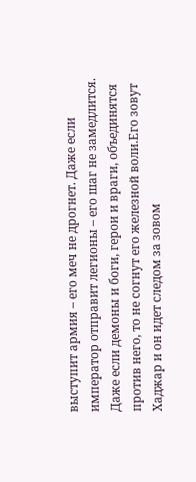выступит армия – его меч не дрогнет. Даже если император отправит легионы – его шаг не замедлится. Даже если демоны и боги, герои и враги, объединятся против него, то не согнут его железной воли.Его зовут Хаджар и он идет следом за зовом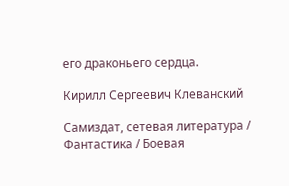его драконьего сердца.

Кирилл Сергеевич Клеванский

Самиздат, сетевая литература / Фантастика / Боевая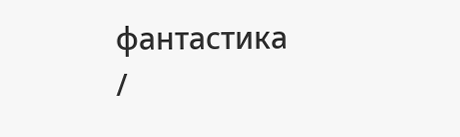фантастика /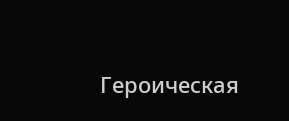Героическая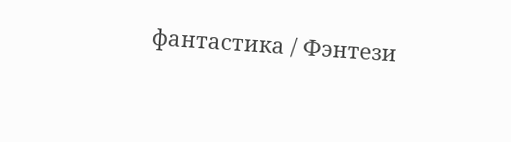фантастика / Фэнтези